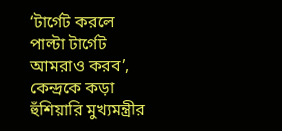‘টার্গেট করলে পাল্টা টার্গেট আমরাও করব’, কেন্দ্রকে কড়া হুঁশিয়ারি মুখ্যমন্ত্রীর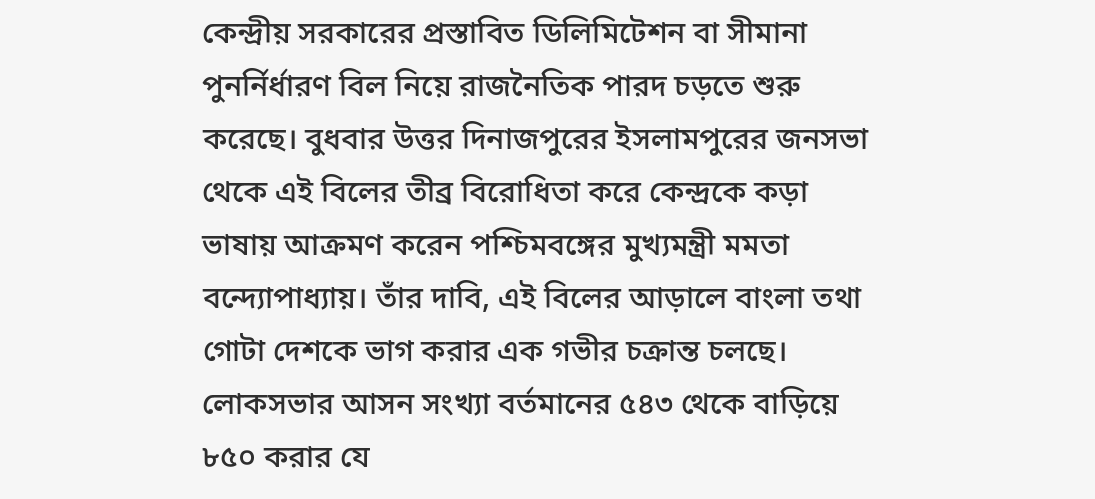কেন্দ্রীয় সরকারের প্রস্তাবিত ডিলিমিটেশন বা সীমানা পুনর্নির্ধারণ বিল নিয়ে রাজনৈতিক পারদ চড়তে শুরু করেছে। বুধবার উত্তর দিনাজপুরের ইসলামপুরের জনসভা থেকে এই বিলের তীব্র বিরোধিতা করে কেন্দ্রকে কড়া ভাষায় আক্রমণ করেন পশ্চিমবঙ্গের মুখ্যমন্ত্রী মমতা বন্দ্যোপাধ্যায়। তাঁর দাবি, এই বিলের আড়ালে বাংলা তথা গোটা দেশকে ভাগ করার এক গভীর চক্রান্ত চলছে। লোকসভার আসন সংখ্যা বর্তমানের ৫৪৩ থেকে বাড়িয়ে ৮৫০ করার যে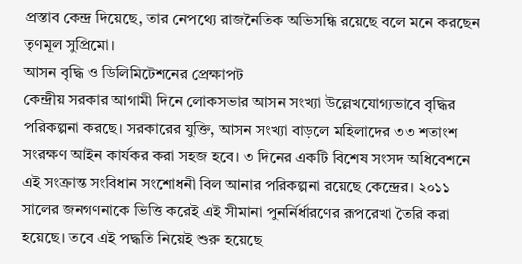প্রস্তাব কেন্দ্র দিয়েছে, তার নেপথ্যে রাজনৈতিক অভিসন্ধি রয়েছে বলে মনে করছেন তৃণমূল সুপ্রিমো।
আসন বৃদ্ধি ও ডিলিমিটেশনের প্রেক্ষাপট
কেন্দ্রীয় সরকার আগামী দিনে লোকসভার আসন সংখ্যা উল্লেখযোগ্যভাবে বৃদ্ধির পরিকল্পনা করছে। সরকারের যুক্তি, আসন সংখ্যা বাড়লে মহিলাদের ৩৩ শতাংশ সংরক্ষণ আইন কার্যকর করা সহজ হবে। ৩ দিনের একটি বিশেষ সংসদ অধিবেশনে এই সংক্রান্ত সংবিধান সংশোধনী বিল আনার পরিকল্পনা রয়েছে কেন্দ্রের। ২০১১ সালের জনগণনাকে ভিত্তি করেই এই সীমানা পুনর্নির্ধারণের রূপরেখা তৈরি করা হয়েছে। তবে এই পদ্ধতি নিয়েই শুরু হয়েছে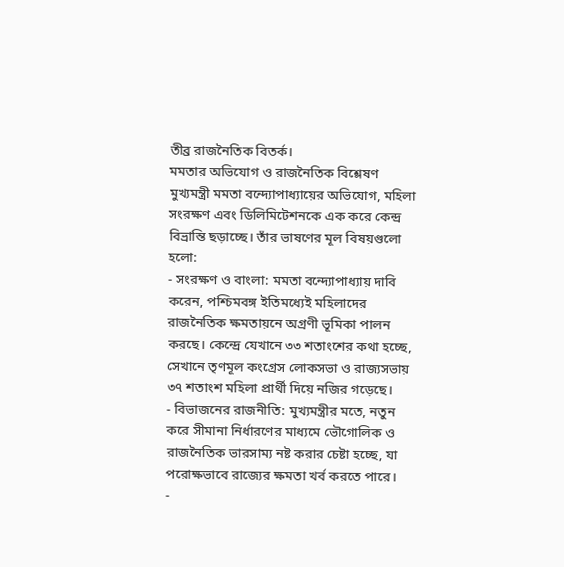তীব্র রাজনৈতিক বিতর্ক।
মমতার অভিযোগ ও রাজনৈতিক বিশ্লেষণ
মুখ্যমন্ত্রী মমতা বন্দ্যোপাধ্যায়ের অভিযোগ, মহিলা সংরক্ষণ এবং ডিলিমিটেশনকে এক করে কেন্দ্র বিভ্রান্তি ছড়াচ্ছে। তাঁর ভাষণের মূল বিষয়গুলো হলো:
- সংরক্ষণ ও বাংলা: মমতা বন্দ্যোপাধ্যায় দাবি করেন, পশ্চিমবঙ্গ ইতিমধ্যেই মহিলাদের রাজনৈতিক ক্ষমতায়নে অগ্রণী ভূমিকা পালন করছে। কেন্দ্রে যেখানে ৩৩ শতাংশের কথা হচ্ছে, সেখানে তৃণমূল কংগ্রেস লোকসভা ও রাজ্যসভায় ৩৭ শতাংশ মহিলা প্রার্থী দিয়ে নজির গড়েছে।
- বিভাজনের রাজনীতি: মুখ্যমন্ত্রীর মতে, নতুন করে সীমানা নির্ধারণের মাধ্যমে ভৌগোলিক ও রাজনৈতিক ভারসাম্য নষ্ট করার চেষ্টা হচ্ছে, যা পরোক্ষভাবে রাজ্যের ক্ষমতা খর্ব করতে পারে।
-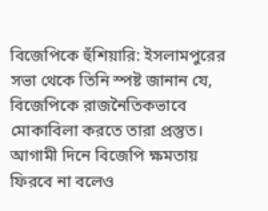বিজেপিকে হুঁশিয়ারি: ইসলামপুরের সভা থেকে তিনি স্পষ্ট জানান যে, বিজেপিকে রাজনৈতিকভাবে মোকাবিলা করতে তারা প্রস্তুত। আগামী দিনে বিজেপি ক্ষমতায় ফিরবে না বলেও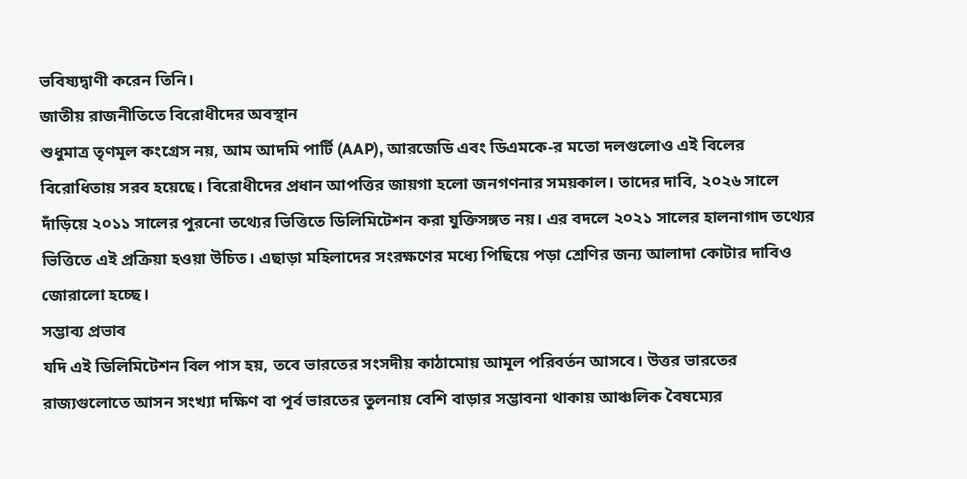ভবিষ্যদ্বাণী করেন তিনি।
জাতীয় রাজনীতিতে বিরোধীদের অবস্থান
শুধুমাত্র তৃণমূল কংগ্রেস নয়, আম আদমি পার্টি (AAP), আরজেডি এবং ডিএমকে-র মতো দলগুলোও এই বিলের বিরোধিতায় সরব হয়েছে। বিরোধীদের প্রধান আপত্তির জায়গা হলো জনগণনার সময়কাল। তাদের দাবি, ২০২৬ সালে দাঁড়িয়ে ২০১১ সালের পুরনো তথ্যের ভিত্তিতে ডিলিমিটেশন করা যুক্তিসঙ্গত নয়। এর বদলে ২০২১ সালের হালনাগাদ তথ্যের ভিত্তিতে এই প্রক্রিয়া হওয়া উচিত। এছাড়া মহিলাদের সংরক্ষণের মধ্যে পিছিয়ে পড়া শ্রেণির জন্য আলাদা কোটার দাবিও জোরালো হচ্ছে।
সম্ভাব্য প্রভাব
যদি এই ডিলিমিটেশন বিল পাস হয়, তবে ভারতের সংসদীয় কাঠামোয় আমূল পরিবর্তন আসবে। উত্তর ভারতের রাজ্যগুলোতে আসন সংখ্যা দক্ষিণ বা পূর্ব ভারতের তুলনায় বেশি বাড়ার সম্ভাবনা থাকায় আঞ্চলিক বৈষম্যের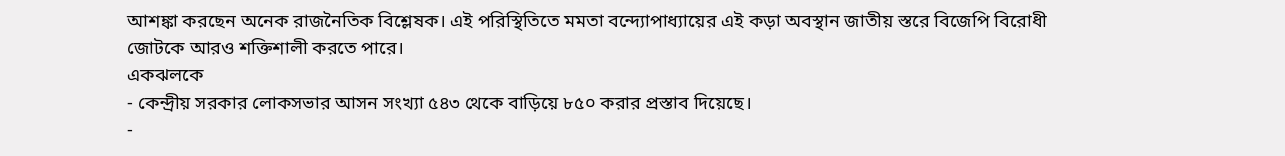আশঙ্কা করছেন অনেক রাজনৈতিক বিশ্লেষক। এই পরিস্থিতিতে মমতা বন্দ্যোপাধ্যায়ের এই কড়া অবস্থান জাতীয় স্তরে বিজেপি বিরোধী জোটকে আরও শক্তিশালী করতে পারে।
একঝলকে
- কেন্দ্রীয় সরকার লোকসভার আসন সংখ্যা ৫৪৩ থেকে বাড়িয়ে ৮৫০ করার প্রস্তাব দিয়েছে।
-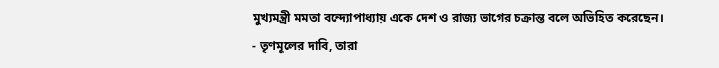মুখ্যমন্ত্রী মমতা বন্দ্যোপাধ্যায় একে দেশ ও রাজ্য ভাগের চক্রান্ত বলে অভিহিত করেছেন।
- তৃণমূলের দাবি, তারা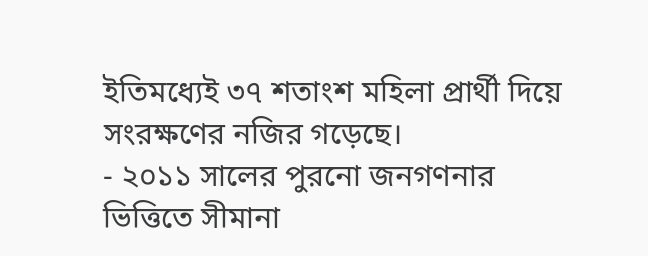ইতিমধ্যেই ৩৭ শতাংশ মহিলা প্রার্থী দিয়ে সংরক্ষণের নজির গড়েছে।
- ২০১১ সালের পুরনো জনগণনার ভিত্তিতে সীমানা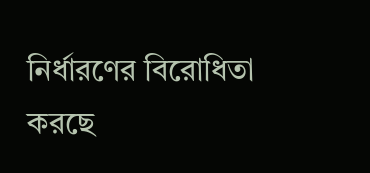নির্ধারণের বিরোধিতা করছে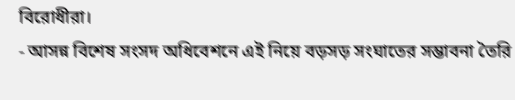বিরোধীরা।
- আসন্ন বিশেষ সংসদ অধিবেশনে এই নিয়ে বড়সড় সংঘাতের সম্ভাবনা তৈরি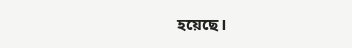হয়েছে।